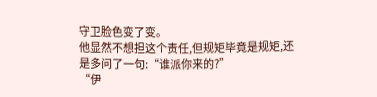守卫脸色变了变。
他显然不想担这个责任,但规矩毕竟是规矩,还是多问了一句:“谁派你来的?”
“伊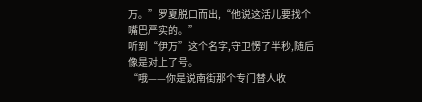万。”罗夏脱口而出,“他说这活儿要找个嘴巴严实的。”
听到“伊万”这个名字,守卫愣了半秒,随后像是对上了号。
“哦——你是说南街那个专门替人收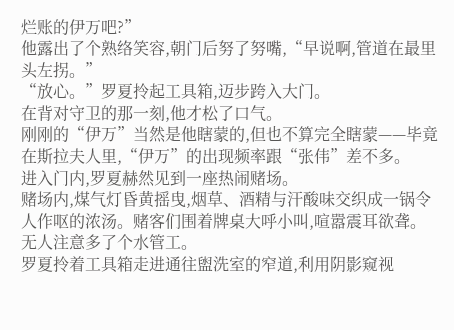烂账的伊万吧?”
他露出了个熟络笑容,朝门后努了努嘴,“早说啊,管道在最里头左拐。”
“放心。”罗夏拎起工具箱,迈步跨入大门。
在背对守卫的那一刻,他才松了口气。
刚刚的“伊万”当然是他瞎蒙的,但也不算完全瞎蒙——毕竟在斯拉夫人里,“伊万”的出现频率跟“张伟”差不多。
进入门内,罗夏赫然见到一座热闹赌场。
赌场内,煤气灯昏黄摇曳,烟草、酒精与汗酸味交织成一锅令人作呕的浓汤。赌客们围着牌桌大呼小叫,喧嚣震耳欲聋。
无人注意多了个水管工。
罗夏拎着工具箱走进通往盥洗室的窄道,利用阴影窥视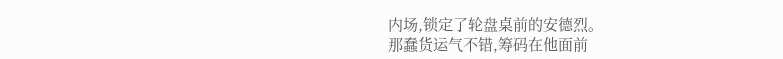内场,锁定了轮盘桌前的安德烈。
那蠢货运气不错,筹码在他面前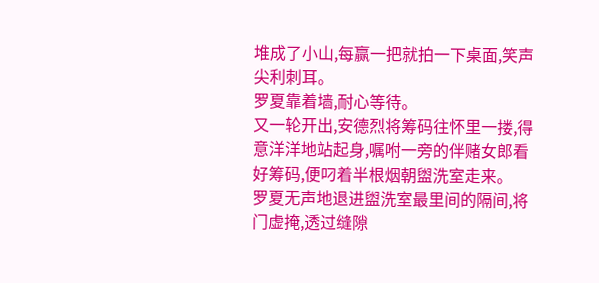堆成了小山,每赢一把就拍一下桌面,笑声尖利刺耳。
罗夏靠着墙,耐心等待。
又一轮开出,安德烈将筹码往怀里一搂,得意洋洋地站起身,嘱咐一旁的伴赌女郎看好筹码,便叼着半根烟朝盥洗室走来。
罗夏无声地退进盥洗室最里间的隔间,将门虚掩,透过缝隙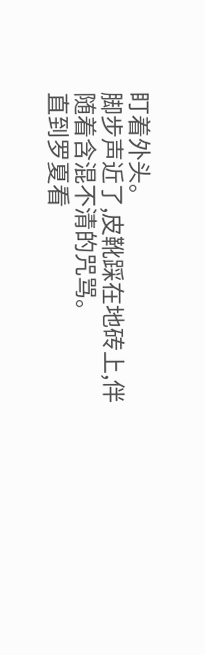盯着外头。
脚步声近了,皮靴踩在地砖上,伴随着含混不清的咒骂。
直到罗夏看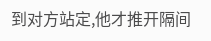到对方站定,他才推开隔间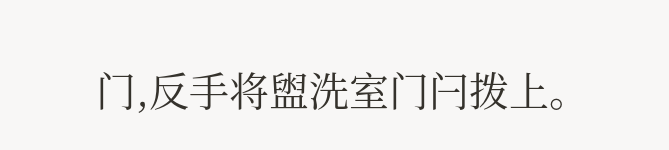门,反手将盥洗室门闩拨上。